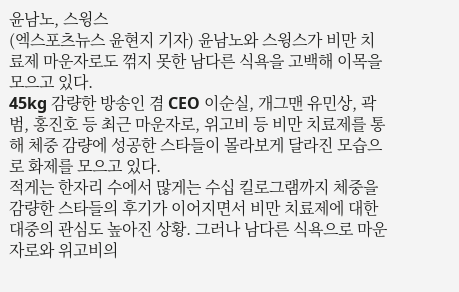윤남노, 스윙스
(엑스포츠뉴스 윤현지 기자) 윤남노와 스윙스가 비만 치료제 마운자로도 꺾지 못한 남다른 식욕을 고백해 이목을 모으고 있다.
45kg 감량한 방송인 겸 CEO 이순실, 개그맨 유민상, 곽범, 홍진호 등 최근 마운자로, 위고비 등 비만 치료제를 통해 체중 감량에 성공한 스타들이 몰라보게 달라진 모습으로 화제를 모으고 있다.
적게는 한자리 수에서 많게는 수십 킬로그램까지 체중을 감량한 스타들의 후기가 이어지면서 비만 치료제에 대한 대중의 관심도 높아진 상황. 그러나 남다른 식욕으로 마운자로와 위고비의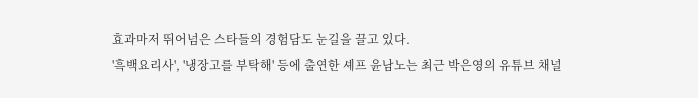효과마저 뛰어넘은 스타들의 경험담도 눈길을 끌고 있다.
'흑백요리사', '냉장고를 부탁해' 등에 출연한 셰프 윤남노는 최근 박은영의 유튜브 채널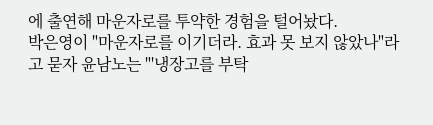에 출연해 마운자로를 투약한 경험을 털어놨다.
박은영이 "마운자로를 이기더라. 효과 못 보지 않았나"라고 묻자 윤남노는 "'냉장고를 부탁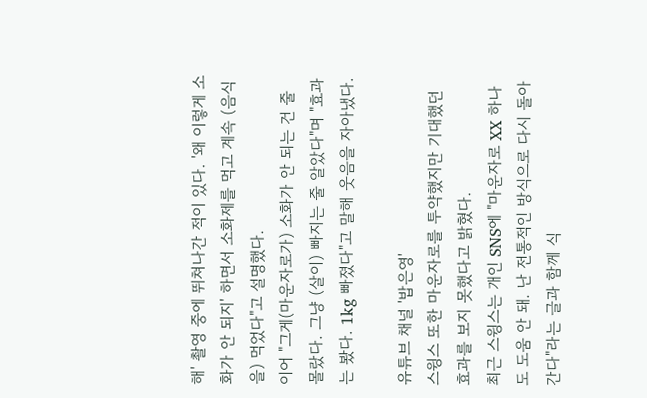해' 촬영 중에 뛰쳐나간 적이 있다. '왜 이렇게 소화가 안 되지' 하면서 소화제를 먹고 계속 (음식을) 먹었다"고 설명했다.
이어 "그게(마운자로가) 소화가 안 되는 건 줄 몰랐다. 그냥 (살이) 빠지는 줄 알았다"며 "효과는 봤다. 1kg 빠졌다"고 말해 웃음을 자아냈다.

유튜브 채널 '밥은영'
스윙스 또한 마운자로를 투약했지만 기대했던 효과를 보지 못했다고 밝혔다.
최근 스윙스는 개인 SNS에 "마운자로 XX 하나도 도움 안 돼. 난 전통적인 방식으로 다시 돌아간다"라는 글과 함께 식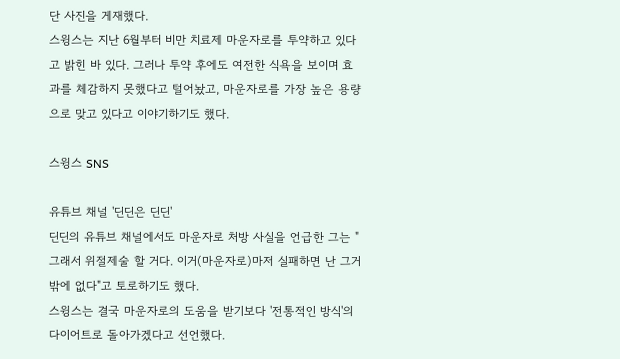단 사진을 게재했다.
스윙스는 지난 6월부터 비만 치료제 마운자로를 투약하고 있다고 밝힌 바 있다. 그러나 투약 후에도 여전한 식욕을 보이며 효과를 체감하지 못했다고 털어놨고, 마운자로를 가장 높은 용량으로 맞고 있다고 이야기하기도 했다.

스윙스 SNS

유튜브 채널 '딘딘은 딘딘'
딘딘의 유튜브 채널에서도 마운자로 처방 사실을 언급한 그는 "그래서 위절제술 할 거다. 이거(마운자로)마저 실패하면 난 그거밖에 없다"고 토로하기도 했다.
스윙스는 결국 마운자로의 도움을 받기보다 '전통적인 방식'의 다이어트로 돌아가겠다고 선언했다.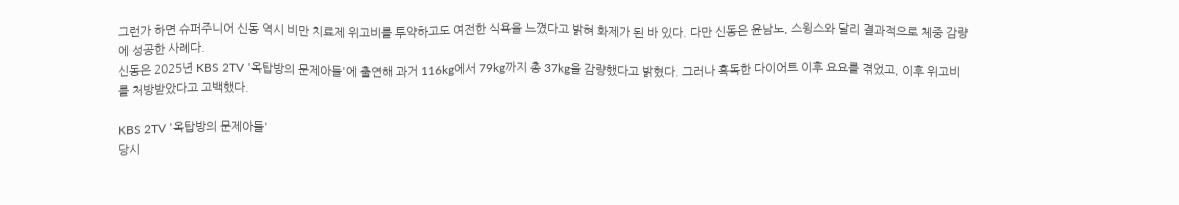그런가 하면 슈퍼주니어 신동 역시 비만 치료제 위고비를 투약하고도 여전한 식욕을 느꼈다고 밝혀 화제가 된 바 있다. 다만 신동은 윤남노, 스윙스와 달리 결과적으로 체중 감량에 성공한 사례다.
신동은 2025년 KBS 2TV '옥탑방의 문제아들'에 출연해 과거 116kg에서 79kg까지 총 37kg을 감량했다고 밝혔다. 그러나 혹독한 다이어트 이후 요요를 겪었고, 이후 위고비를 처방받았다고 고백했다.

KBS 2TV '옥탑방의 문제아들'
당시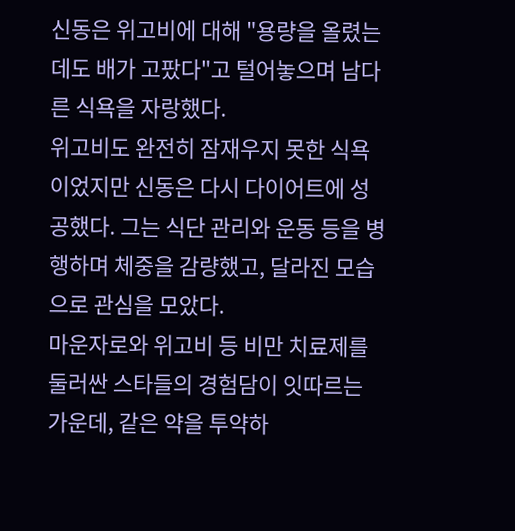신동은 위고비에 대해 "용량을 올렸는데도 배가 고팠다"고 털어놓으며 남다른 식욕을 자랑했다.
위고비도 완전히 잠재우지 못한 식욕이었지만 신동은 다시 다이어트에 성공했다. 그는 식단 관리와 운동 등을 병행하며 체중을 감량했고, 달라진 모습으로 관심을 모았다.
마운자로와 위고비 등 비만 치료제를 둘러싼 스타들의 경험담이 잇따르는 가운데, 같은 약을 투약하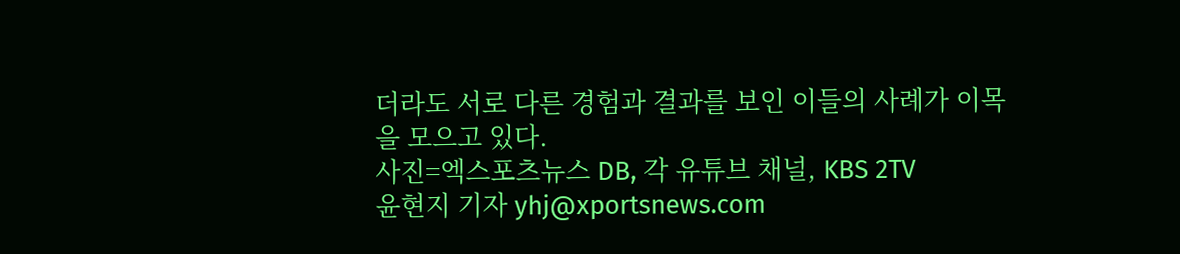더라도 서로 다른 경험과 결과를 보인 이들의 사례가 이목을 모으고 있다.
사진=엑스포츠뉴스 DB, 각 유튜브 채널, KBS 2TV
윤현지 기자 yhj@xportsnews.com